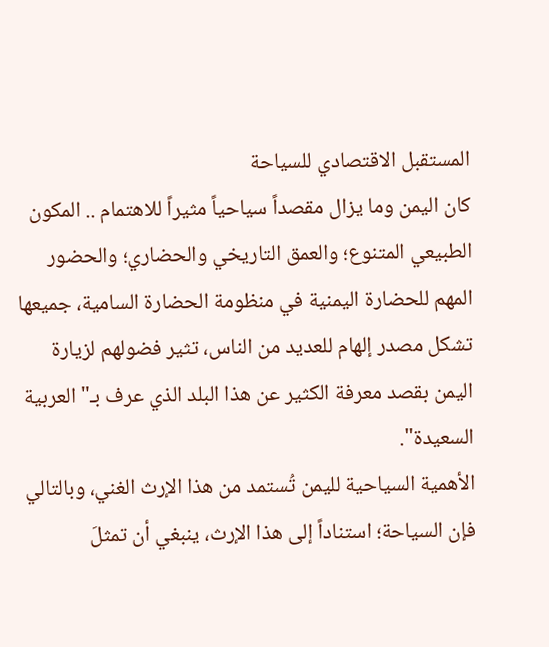المستقبل الاقتصادي للسياحة
كان اليمن وما يزال مقصداً سياحياً مثيراً للاهتمام .. المكون الطبيعي المتنوع؛ والعمق التاريخي والحضاري؛ والحضور المهم للحضارة اليمنية في منظومة الحضارة السامية، جميعها تشكل مصدر إلهام للعديد من الناس، تثير فضولهم لزيارة اليمن بقصد معرفة الكثير عن هذا البلد الذي عرف بـ" العربية السعيدة".
الأهمية السياحية لليمن تُستمد من هذا الإرث الغني، وبالتالي فإن السياحة؛ استناداً إلى هذا الإرث، ينبغي أن تمثلَ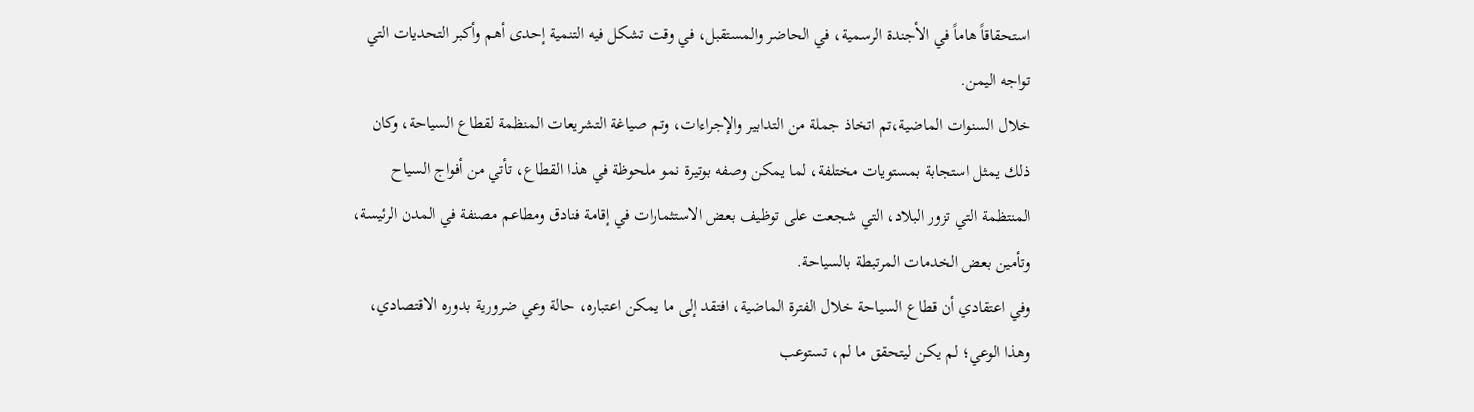استحقاقاً هاماً في الأجندة الرسمية، في الحاضر والمستقبل، في وقت تشكل فيه التنمية إحدى أهم وأكبر التحديات التي تواجه اليمن.
خلال السنوات الماضية،تم اتخاذ جملة من التدابير والإجراءات، وتم صياغة التشريعات المنظمة لقطاع السياحة، وكان ذلك يمثل استجابة بمستويات مختلفة، لما يمكن وصفه بوتيرة نمو ملحوظة في هذا القطاع، تأتي من أفواج السياح المنتظمة التي تزور البلاد، التي شجعت على توظيف بعض الاستثمارات في إقامة فنادق ومطاعم مصنفة في المدن الرئيسة، وتأمين بعض الخدمات المرتبطة بالسياحة.
وفي اعتقادي أن قطاع السياحة خلال الفترة الماضية، افتقد إلى ما يمكن اعتباره، حالة وعي ضرورية بدوره الاقتصادي، وهذا الوعي؛ لم يكن ليتحقق ما لم، تستوعب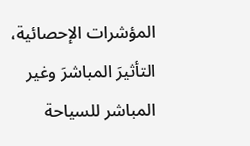المؤشرات الإحصائية، التأثيرَ المباشرَ وغير المباشر للسياحة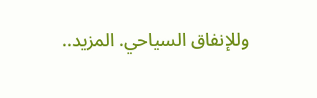وللإنفاق السياحي. المزيد..